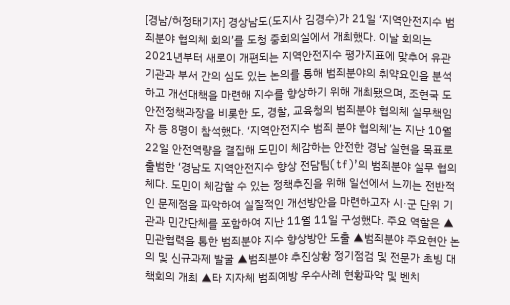[경남/허정태기자] 경상남도(도지사 김경수)가 21일 ‘지역안전지수 범죄분야 협의체 회의’를 도청 중회의실에서 개최했다. 이날 회의는 2021년부터 새로이 개편되는 지역안전지수 평가지표에 맞추어 유관 기관과 부서 간의 심도 있는 논의를 통해 범죄분야의 취약요인을 분석하고 개선대책을 마련해 지수를 향상하기 위해 개최됐으며, 조현국 도 안전정책과장을 비롯한 도, 경찰, 교육청의 범죄분야 협의체 실무책임자 등 8명이 참석했다. ‘지역안전지수 범죄 분야 협의체’는 지난 10월 22일 안전역량을 결집해 도민이 체감하는 안전한 경남 실현을 목표로 출범한 ‘경남도 지역안전지수 향상 전담팀(tf)’의 범죄분야 실무 협의체다. 도민이 체감할 수 있는 정책추진을 위해 일선에서 느끼는 전반적인 문제점을 파악하여 실질적인 개선방안을 마련하고자 시·군 단위 기관과 민간단체를 포함하여 지난 11월 11일 구성했다. 주요 역할은 ▲민관협력을 통한 범죄분야 지수 향상방안 도출 ▲범죄분야 주요현안 논의 및 신규과제 발굴 ▲범죄분야 추진상황 정기점검 및 전문가 초빙 대책회의 개최 ▲타 지자체 범죄예방 우수사례 현황파악 및 벤치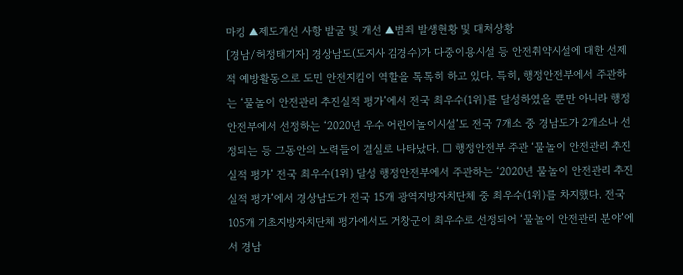마킹 ▲제도개선 사항 발굴 및 개선 ▲범죄 발생현황 및 대처상황
[경남/허정태기자] 경상남도(도지사 김경수)가 다중이용시설 등 안전취약시설에 대한 선제적 예방활동으로 도민 안전지킴이 역할을 톡톡히 하고 있다. 특히, 행정안전부에서 주관하는 ‘물놀이 안전관리 추진실적 평가’에서 전국 최우수(1위)를 달성하였을 뿐만 아니라 행정안전부에서 선정하는 ‘2020년 우수 어린이놀이시설’도 전국 7개소 중 경남도가 2개소나 선정되는 등 그동안의 노력들이 결실로 나타났다. □ 행정안전부 주관 ‘물놀이 안전관리 추진실적 평가’ 전국 최우수(1위) 달성 행정안전부에서 주관하는 ‘2020년 물놀이 안전관리 추진실적 평가’에서 경상남도가 전국 15개 광역지방자치단체 중 최우수(1위)를 차지했다. 전국 105개 기초지방자치단체 평가에서도 거창군이 최우수로 선정되어 ‘물놀이 안전관리 분야’에서 경남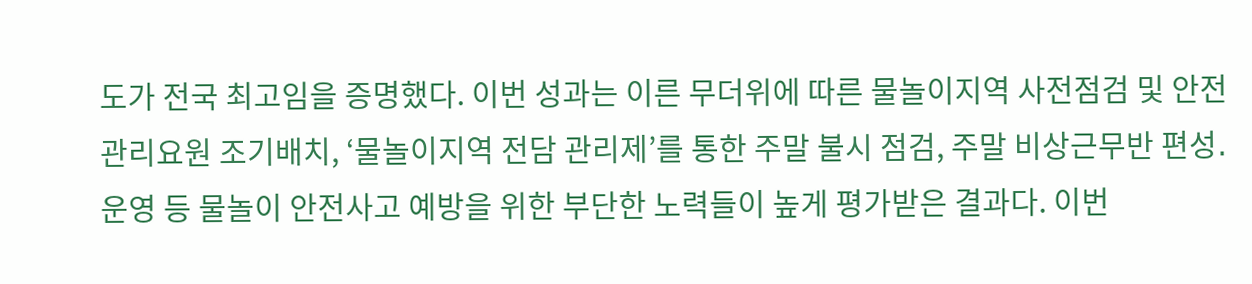도가 전국 최고임을 증명했다. 이번 성과는 이른 무더위에 따른 물놀이지역 사전점검 및 안전관리요원 조기배치, ‘물놀이지역 전담 관리제’를 통한 주말 불시 점검, 주말 비상근무반 편성․운영 등 물놀이 안전사고 예방을 위한 부단한 노력들이 높게 평가받은 결과다. 이번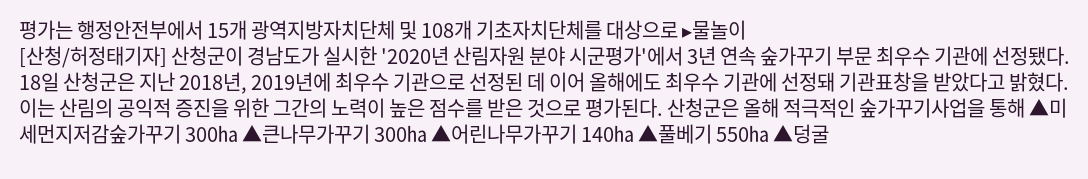평가는 행정안전부에서 15개 광역지방자치단체 및 108개 기초자치단체를 대상으로 ▸물놀이
[산청/허정태기자] 산청군이 경남도가 실시한 '2020년 산림자원 분야 시군평가'에서 3년 연속 숲가꾸기 부문 최우수 기관에 선정됐다. 18일 산청군은 지난 2018년, 2019년에 최우수 기관으로 선정된 데 이어 올해에도 최우수 기관에 선정돼 기관표창을 받았다고 밝혔다. 이는 산림의 공익적 증진을 위한 그간의 노력이 높은 점수를 받은 것으로 평가된다. 산청군은 올해 적극적인 숲가꾸기사업을 통해 ▲미세먼지저감숲가꾸기 300㏊ ▲큰나무가꾸기 300㏊ ▲어린나무가꾸기 140㏊ ▲풀베기 550㏊ ▲덩굴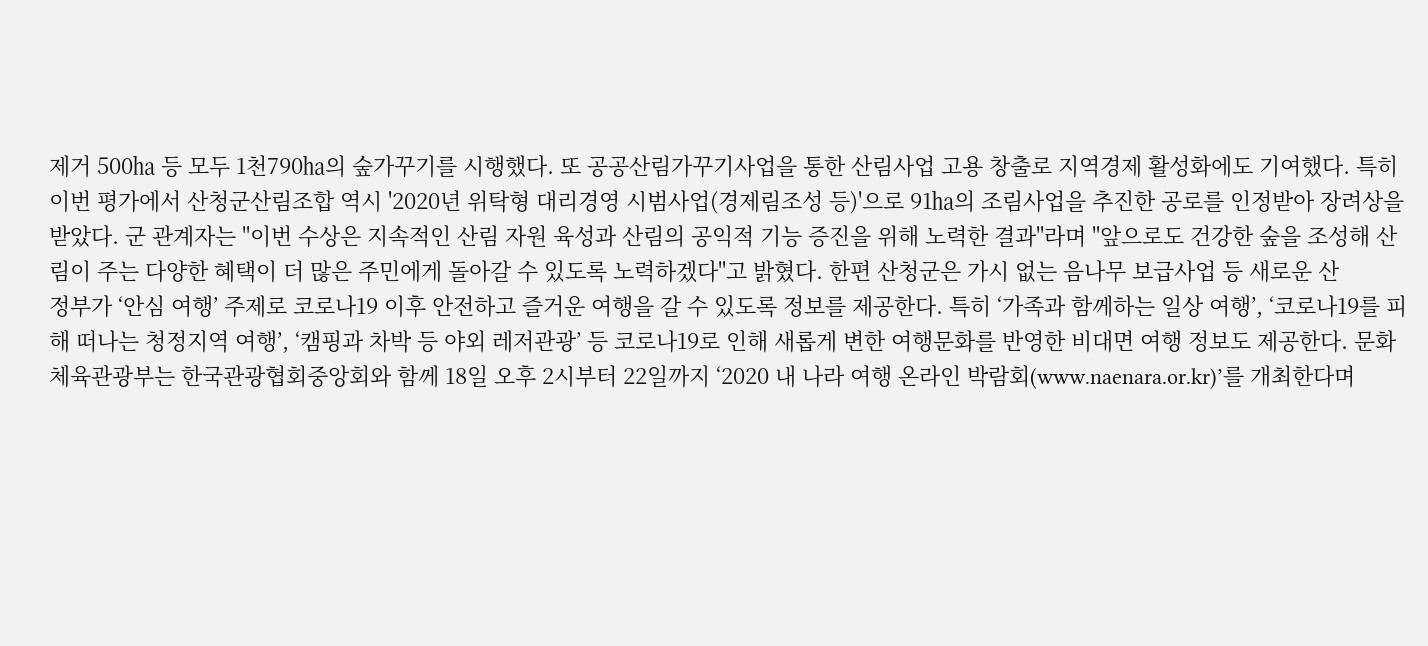제거 500㏊ 등 모두 1천790㏊의 숲가꾸기를 시행했다. 또 공공산림가꾸기사업을 통한 산림사업 고용 창출로 지역경제 활성화에도 기여했다. 특히 이번 평가에서 산청군산림조합 역시 '2020년 위탁형 대리경영 시범사업(경제림조성 등)'으로 91㏊의 조림사업을 추진한 공로를 인정받아 장려상을 받았다. 군 관계자는 "이번 수상은 지속적인 산림 자원 육성과 산림의 공익적 기능 증진을 위해 노력한 결과"라며 "앞으로도 건강한 숲을 조성해 산림이 주는 다양한 혜택이 더 많은 주민에게 돌아갈 수 있도록 노력하겠다"고 밝혔다. 한편 산청군은 가시 없는 음나무 보급사업 등 새로운 산
정부가 ‘안심 여행’ 주제로 코로나19 이후 안전하고 즐거운 여행을 갈 수 있도록 정보를 제공한다. 특히 ‘가족과 함께하는 일상 여행’, ‘코로나19를 피해 떠나는 청정지역 여행’, ‘캠핑과 차박 등 야외 레저관광’ 등 코로나19로 인해 새롭게 변한 여행문화를 반영한 비대면 여행 정보도 제공한다. 문화체육관광부는 한국관광협회중앙회와 함께 18일 오후 2시부터 22일까지 ‘2020 내 나라 여행 온라인 박람회(www.naenara.or.kr)’를 개최한다며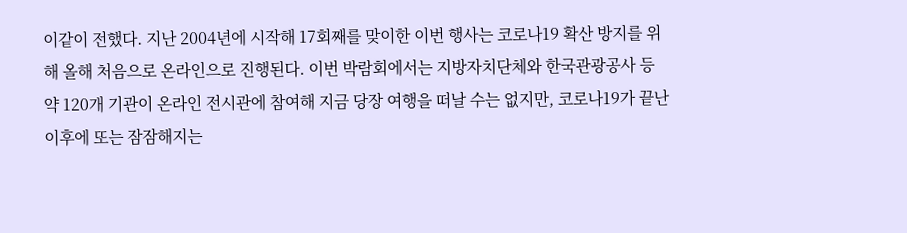이같이 전했다. 지난 2004년에 시작해 17회째를 맞이한 이번 행사는 코로나19 확산 방지를 위해 올해 처음으로 온라인으로 진행된다. 이번 박람회에서는 지방자치단체와 한국관광공사 등 약 120개 기관이 온라인 전시관에 참여해 지금 당장 여행을 떠날 수는 없지만, 코로나19가 끝난 이후에 또는 잠잠해지는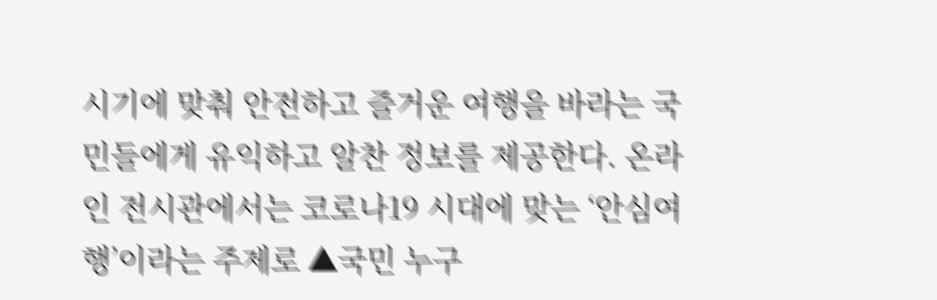시기에 맞춰 안전하고 즐거운 여행을 바라는 국민들에게 유익하고 알찬 정보를 제공한다. 온라인 전시관에서는 코로나19 시대에 맞는 ‘안심여행’이라는 주제로 ▲국민 누구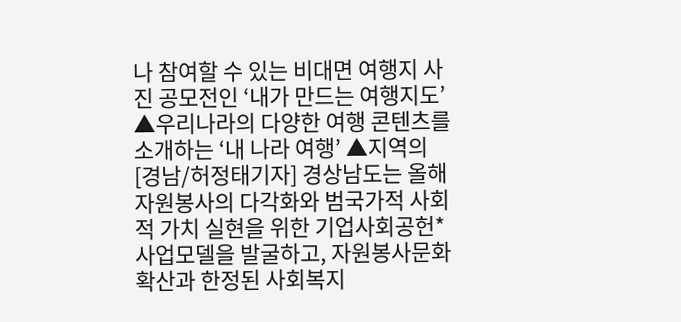나 참여할 수 있는 비대면 여행지 사진 공모전인 ‘내가 만드는 여행지도’ ▲우리나라의 다양한 여행 콘텐츠를 소개하는 ‘내 나라 여행’ ▲지역의
[경남/허정태기자] 경상남도는 올해 자원봉사의 다각화와 범국가적 사회적 가치 실현을 위한 기업사회공헌* 사업모델을 발굴하고, 자원봉사문화 확산과 한정된 사회복지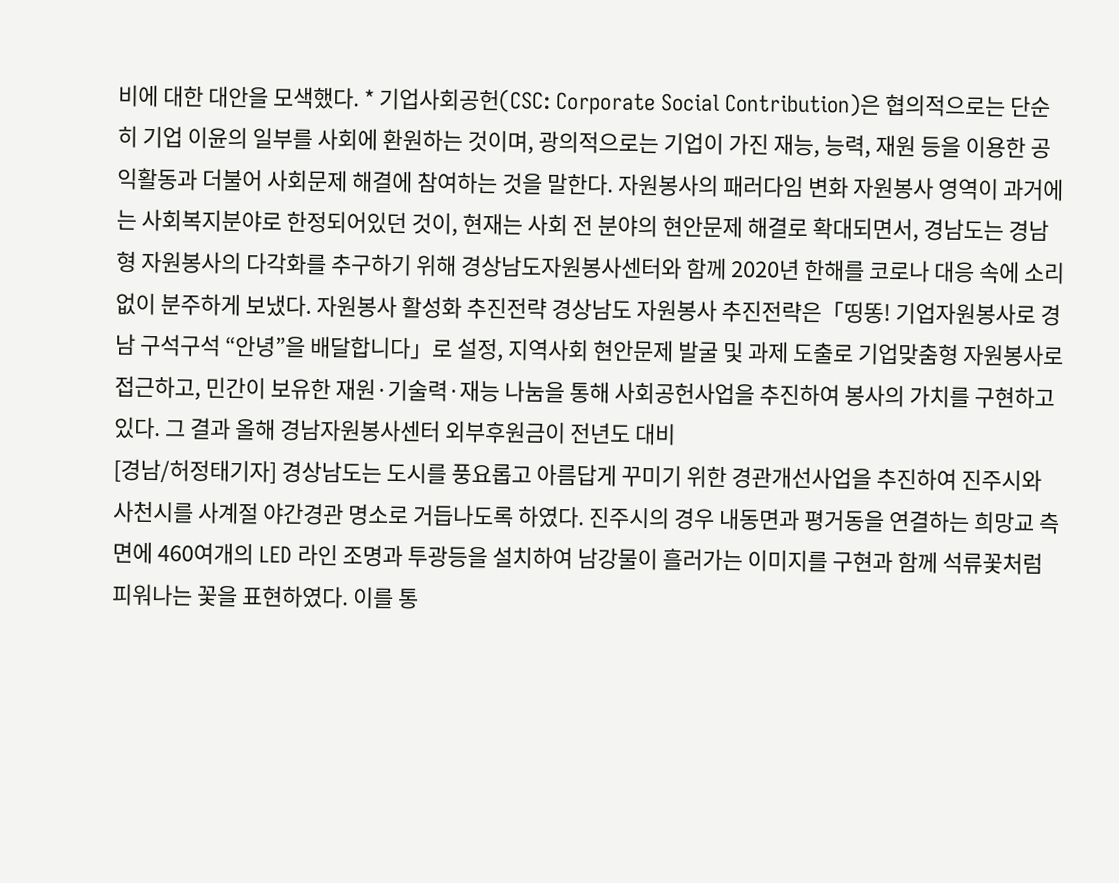비에 대한 대안을 모색했다. * 기업사회공헌(CSC: Corporate Social Contribution)은 협의적으로는 단순히 기업 이윤의 일부를 사회에 환원하는 것이며, 광의적으로는 기업이 가진 재능, 능력, 재원 등을 이용한 공익활동과 더불어 사회문제 해결에 참여하는 것을 말한다. 자원봉사의 패러다임 변화 자원봉사 영역이 과거에는 사회복지분야로 한정되어있던 것이, 현재는 사회 전 분야의 현안문제 해결로 확대되면서, 경남도는 경남형 자원봉사의 다각화를 추구하기 위해 경상남도자원봉사센터와 함께 2020년 한해를 코로나 대응 속에 소리 없이 분주하게 보냈다. 자원봉사 활성화 추진전략 경상남도 자원봉사 추진전략은「띵똥! 기업자원봉사로 경남 구석구석 “안녕”을 배달합니다」로 설정, 지역사회 현안문제 발굴 및 과제 도출로 기업맞춤형 자원봉사로 접근하고, 민간이 보유한 재원·기술력·재능 나눔을 통해 사회공헌사업을 추진하여 봉사의 가치를 구현하고 있다. 그 결과 올해 경남자원봉사센터 외부후원금이 전년도 대비
[경남/허정태기자] 경상남도는 도시를 풍요롭고 아름답게 꾸미기 위한 경관개선사업을 추진하여 진주시와 사천시를 사계절 야간경관 명소로 거듭나도록 하였다. 진주시의 경우 내동면과 평거동을 연결하는 희망교 측면에 460여개의 LED 라인 조명과 투광등을 설치하여 남강물이 흘러가는 이미지를 구현과 함께 석류꽃처럼 피워나는 꽃을 표현하였다. 이를 통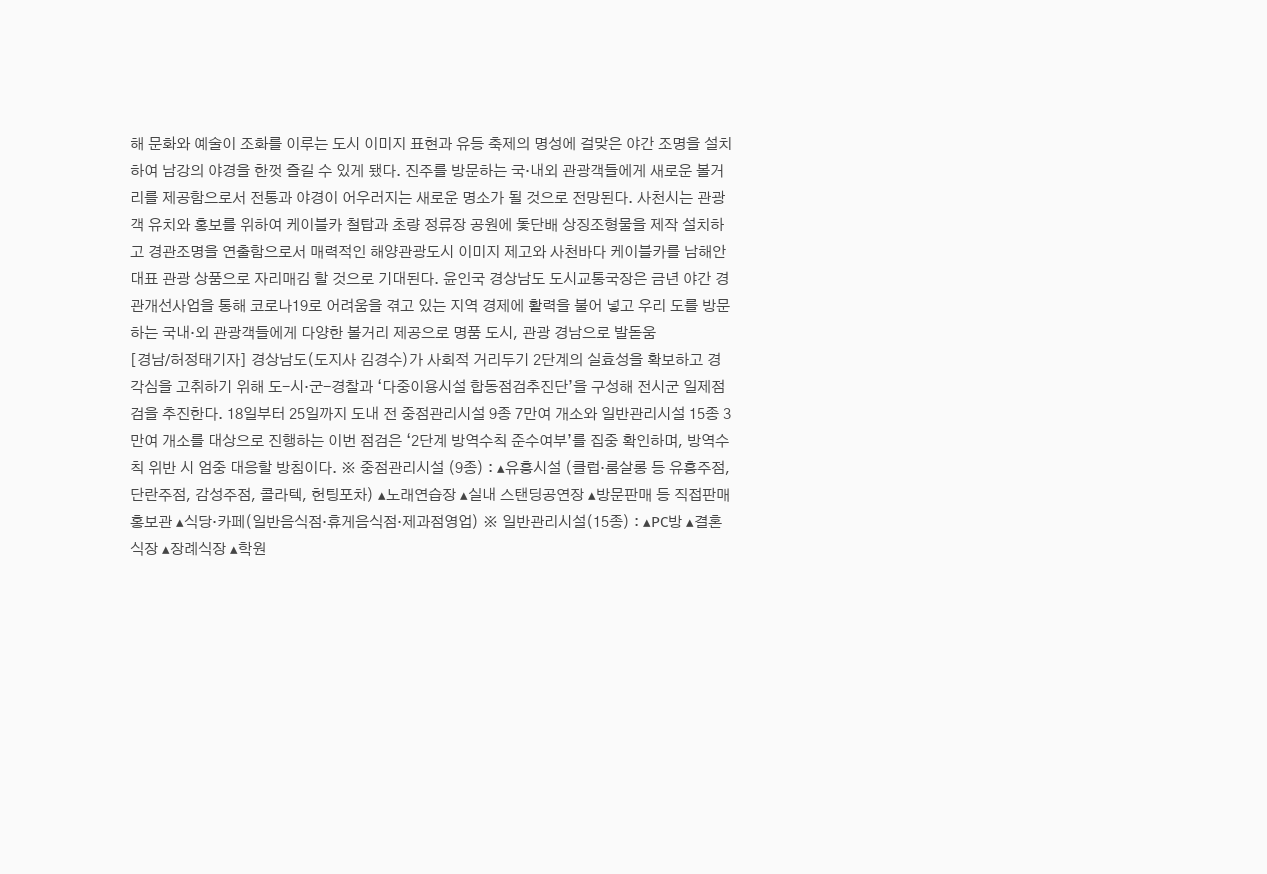해 문화와 예술이 조화를 이루는 도시 이미지 표현과 유등 축제의 명성에 걸맞은 야간 조명을 설치하여 남강의 야경을 한껏 즐길 수 있게 됐다. 진주를 방문하는 국·내외 관광객들에게 새로운 볼거리를 제공함으로서 전통과 야경이 어우러지는 새로운 명소가 될 것으로 전망된다. 사천시는 관광객 유치와 홍보를 위하여 케이블카 철탑과 초량 정류장 공원에 돛단배 상징조형물을 제작 설치하고 경관조명을 연출함으로서 매력적인 해양관광도시 이미지 제고와 사천바다 케이블카를 남해안 대표 관광 상품으로 자리매김 할 것으로 기대된다. 윤인국 경상남도 도시교통국장은 금년 야간 경관개선사업을 통해 코로나19로 어려움을 겪고 있는 지역 경제에 활력을 불어 넣고 우리 도를 방문하는 국내·외 관광객들에게 다양한 볼거리 제공으로 명품 도시, 관광 경남으로 발돋움
[경남/허정태기자] 경상남도(도지사 김경수)가 사회적 거리두기 2단계의 실효성을 확보하고 경각심을 고취하기 위해 도-시·군-경찰과 ‘다중이용시설 합동점검추진단’을 구성해 전시군 일제점검을 추진한다. 18일부터 25일까지 도내 전 중점관리시설 9종 7만여 개소와 일반관리시설 15종 3만여 개소를 대상으로 진행하는 이번 점검은 ‘2단계 방역수칙 준수여부’를 집중 확인하며, 방역수칙 위반 시 엄중 대응할 방침이다. ※ 중점관리시설 (9종) : ▴유흥시설 (클럽·룸살롱 등 유흥주점, 단란주점, 감성주점, 콜라텍, 헌팅포차) ▴노래연습장 ▴실내 스탠딩공연장 ▴방문판매 등 직접판매홍보관 ▴식당·카페(일반음식점·휴게음식점·제과점영업) ※ 일반관리시설(15종) : ▴PC방 ▴결혼식장 ▴장례식장 ▴학원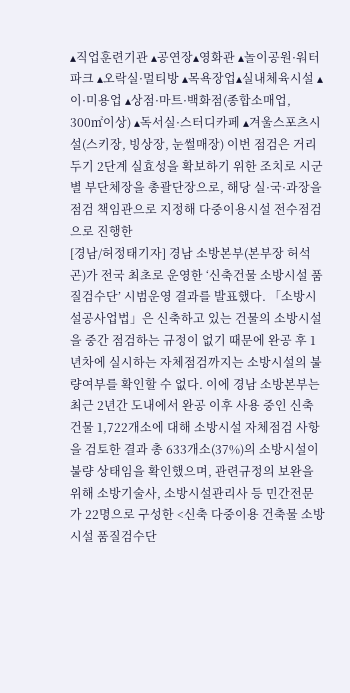▴직업훈련기관 ▴공연장▴영화관 ▴놀이공원·워터파크 ▴오락실·멀티방 ▴목욕장업▴실내체육시설 ▴이·미용업 ▴상점·마트·백화점(종합소매업, 300㎡이상) ▴독서실·스터디카페 ▴겨울스포츠시설(스키장, 빙상장, 눈썰매장) 이번 점검은 거리두기 2단계 실효성을 확보하기 위한 조치로 시군별 부단체장을 총괄단장으로, 해당 실·국·과장을 점검 책임관으로 지정해 다중이용시설 전수점검으로 진행한
[경남/허정태기자] 경남 소방본부(본부장 허석곤)가 전국 최초로 운영한 ‘신축건물 소방시설 품질검수단’ 시범운영 결과를 발표했다. 「소방시설공사업법」은 신축하고 있는 건물의 소방시설을 중간 점검하는 규정이 없기 때문에 완공 후 1년차에 실시하는 자체점검까지는 소방시설의 불량여부를 확인할 수 없다. 이에 경남 소방본부는 최근 2년간 도내에서 완공 이후 사용 중인 신축건물 1,722개소에 대해 소방시설 자체점검 사항을 검토한 결과 총 633개소(37%)의 소방시설이 불량 상태임을 확인했으며, 관련규정의 보완을 위해 소방기술사, 소방시설관리사 등 민간전문가 22명으로 구성한 <신축 다중이용 건축물 소방시설 품질검수단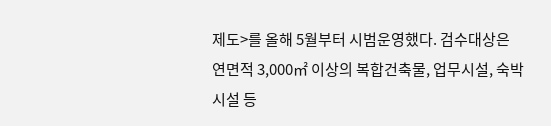제도>를 올해 5월부터 시범운영했다. 검수대상은 연면적 3,000㎡ 이상의 복합건축물, 업무시설, 숙박시설 등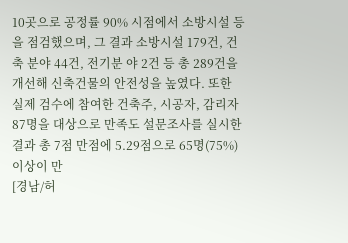10곳으로 공정률 90% 시점에서 소방시설 등을 점검했으며, 그 결과 소방시설 179건, 건축 분야 44건, 전기분 야 2건 등 총 289건을 개선해 신축건물의 안전성을 높였다. 또한 실제 검수에 참여한 건축주, 시공자, 감리자 87명을 대상으로 만족도 설문조사를 실시한 결과 총 7점 만점에 5.29점으로 65명(75%) 이상이 만
[경남/허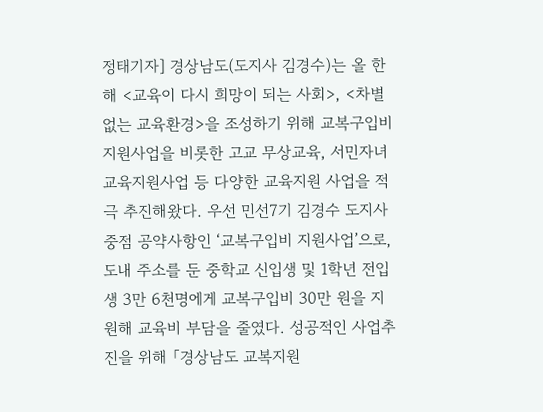정태기자] 경상남도(도지사 김경수)는 올 한해 <교육이 다시 희망이 되는 사회>, <차별 없는 교육환경>을 조성하기 위해 교복구입비 지원사업을 비롯한 고교 무상교육, 서민자녀 교육지원사업 등 다양한 교육지원 사업을 적극 추진해왔다. 우선 민선7기 김경수 도지사 중점 공약사항인 ‘교복구입비 지원사업’으로, 도내 주소를 둔 중학교 신입생 및 1학년 전입생 3만 6천명에게 교복구입비 30만 원을 지원해 교육비 부담을 줄였다. 성공적인 사업추진을 위해 「경상남도 교복지원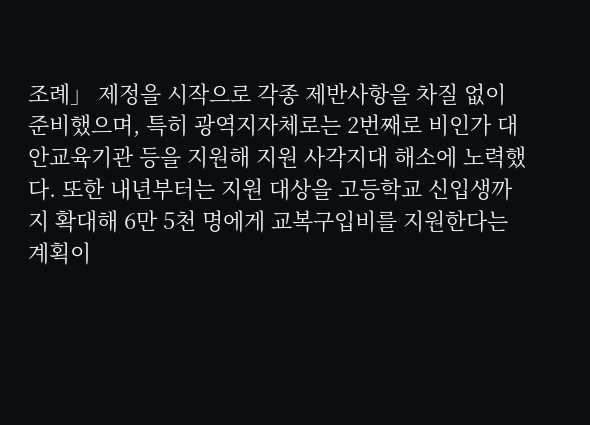조례」 제정을 시작으로 각종 제반사항을 차질 없이 준비했으며, 특히 광역지자체로는 2번째로 비인가 대안교육기관 등을 지원해 지원 사각지대 해소에 노력했다. 또한 내년부터는 지원 대상을 고등학교 신입생까지 확대해 6만 5천 명에게 교복구입비를 지원한다는 계획이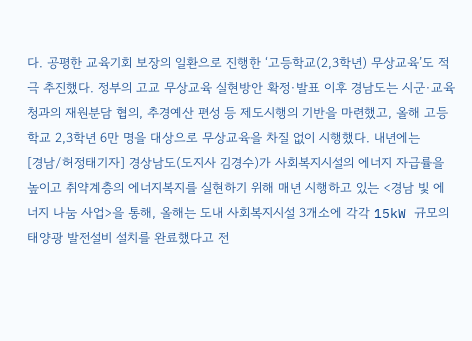다. 공평한 교육기회 보장의 일환으로 진행한 ‘고등학교(2,3학년) 무상교육’도 적극 추진했다. 정부의 고교 무상교육 실현방안 확정·발표 이후 경남도는 시군·교육청과의 재원분담 협의, 추경예산 편성 등 제도시행의 기반을 마련했고, 올해 고등학교 2,3학년 6만 명을 대상으로 무상교육을 차질 없이 시행했다. 내년에는
[경남/허정태기자] 경상남도(도지사 김경수)가 사회복지시설의 에너지 자급률을 높이고 취약계층의 에너지복지를 실현하기 위해 매년 시행하고 있는 <경남 빛 에너지 나눔 사업>을 통해, 올해는 도내 사회복지시설 3개소에 각각 15kW 규모의 태양광 발전설비 설치를 완료했다고 전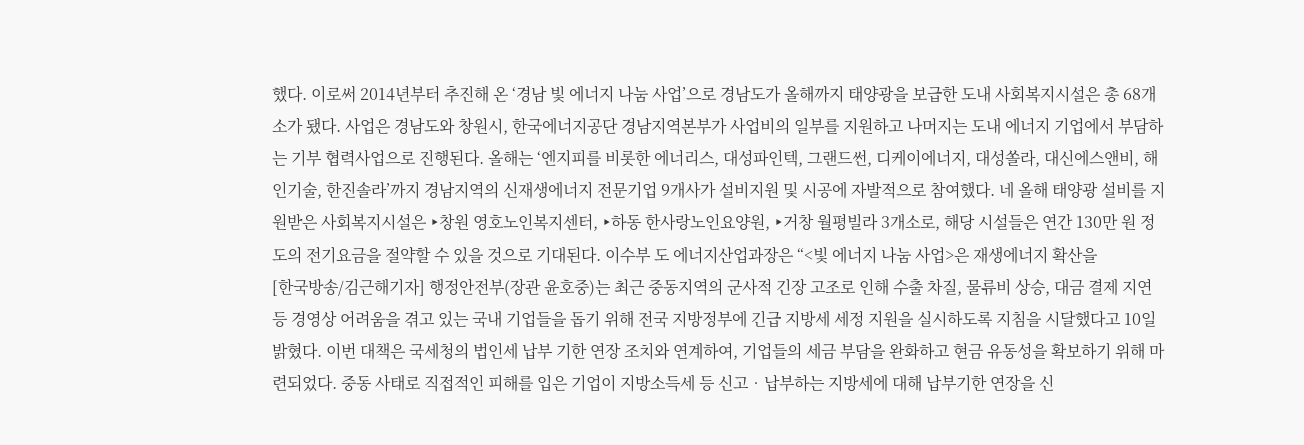했다. 이로써 2014년부터 추진해 온 ‘경남 빛 에너지 나눔 사업’으로 경남도가 올해까지 태양광을 보급한 도내 사회복지시설은 총 68개소가 됐다. 사업은 경남도와 창원시, 한국에너지공단 경남지역본부가 사업비의 일부를 지원하고 나머지는 도내 에너지 기업에서 부담하는 기부 협력사업으로 진행된다. 올해는 ‘엔지피를 비롯한 에너리스, 대성파인텍, 그랜드썬, 디케이에너지, 대성쏠라, 대신에스앤비, 해인기술, 한진솔라’까지 경남지역의 신재생에너지 전문기업 9개사가 설비지원 및 시공에 자발적으로 참여했다. 네 올해 태양광 설비를 지원받은 사회복지시설은 ‣창원 영호노인복지센터, ‣하동 한사랑노인요양원, ‣거창 월평빌라 3개소로, 해당 시설들은 연간 130만 원 정도의 전기요금을 절약할 수 있을 것으로 기대된다. 이수부 도 에너지산업과장은 “<빛 에너지 나눔 사업>은 재생에너지 확산을
[한국방송/김근해기자] 행정안전부(장관 윤호중)는 최근 중동지역의 군사적 긴장 고조로 인해 수출 차질, 물류비 상승, 대금 결제 지연 등 경영상 어려움을 겪고 있는 국내 기업들을 돕기 위해 전국 지방정부에 긴급 지방세 세정 지원을 실시하도록 지침을 시달했다고 10일 밝혔다. 이번 대책은 국세청의 법인세 납부 기한 연장 조치와 연계하여, 기업들의 세금 부담을 완화하고 현금 유동성을 확보하기 위해 마련되었다. 중동 사태로 직접적인 피해를 입은 기업이 지방소득세 등 신고‧납부하는 지방세에 대해 납부기한 연장을 신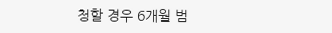청할 경우 6개월 범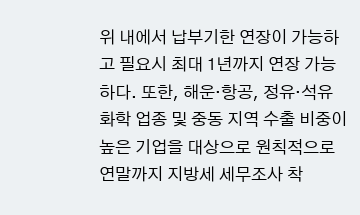위 내에서 납부기한 연장이 가능하고 필요시 최대 1년까지 연장 가능하다. 또한, 해운·항공, 정유·석유화학 업종 및 중동 지역 수출 비중이 높은 기업을 대상으로 원칙적으로 연말까지 지방세 세무조사 착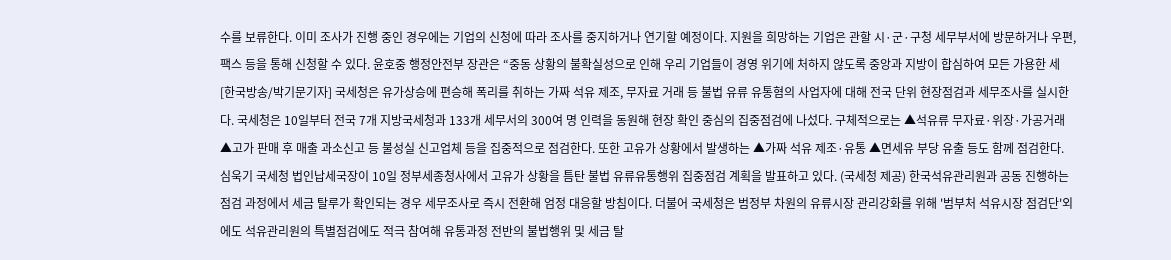수를 보류한다. 이미 조사가 진행 중인 경우에는 기업의 신청에 따라 조사를 중지하거나 연기할 예정이다. 지원을 희망하는 기업은 관할 시·군·구청 세무부서에 방문하거나 우편, 팩스 등을 통해 신청할 수 있다. 윤호중 행정안전부 장관은 “중동 상황의 불확실성으로 인해 우리 기업들이 경영 위기에 처하지 않도록 중앙과 지방이 합심하여 모든 가용한 세
[한국방송/박기문기자] 국세청은 유가상승에 편승해 폭리를 취하는 가짜 석유 제조, 무자료 거래 등 불법 유류 유통혐의 사업자에 대해 전국 단위 현장점검과 세무조사를 실시한다. 국세청은 10일부터 전국 7개 지방국세청과 133개 세무서의 300여 명 인력을 동원해 현장 확인 중심의 집중점검에 나섰다. 구체적으로는 ▲석유류 무자료·위장·가공거래 ▲고가 판매 후 매출 과소신고 등 불성실 신고업체 등을 집중적으로 점검한다. 또한 고유가 상황에서 발생하는 ▲가짜 석유 제조·유통 ▲면세유 부당 유출 등도 함께 점검한다. 심욱기 국세청 법인납세국장이 10일 정부세종청사에서 고유가 상황을 틈탄 불법 유류유통행위 집중점검 계획을 발표하고 있다. (국세청 제공) 한국석유관리원과 공동 진행하는 점검 과정에서 세금 탈루가 확인되는 경우 세무조사로 즉시 전환해 엄정 대응할 방침이다. 더불어 국세청은 범정부 차원의 유류시장 관리강화를 위해 '범부처 석유시장 점검단'외에도 석유관리원의 특별점검에도 적극 참여해 유통과정 전반의 불법행위 및 세금 탈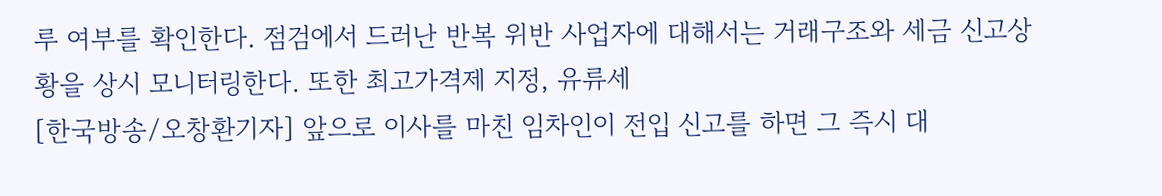루 여부를 확인한다. 점검에서 드러난 반복 위반 사업자에 대해서는 거래구조와 세금 신고상황을 상시 모니터링한다. 또한 최고가격제 지정, 유류세
[한국방송/오창환기자] 앞으로 이사를 마친 임차인이 전입 신고를 하면 그 즉시 대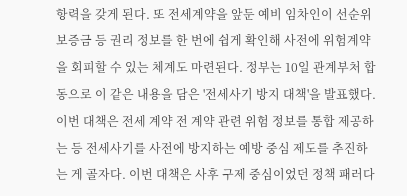항력을 갖게 된다. 또 전세계약을 앞둔 예비 임차인이 선순위 보증금 등 권리 정보를 한 번에 쉽게 확인해 사전에 위험계약을 회피할 수 있는 체계도 마련된다. 정부는 10일 관계부처 합동으로 이 같은 내용을 담은 '전세사기 방지 대책'을 발표했다. 이번 대책은 전세 계약 전 계약 관련 위험 정보를 통합 제공하는 등 전세사기를 사전에 방지하는 예방 중심 제도를 추진하는 게 골자다. 이번 대책은 사후 구제 중심이었던 정책 패러다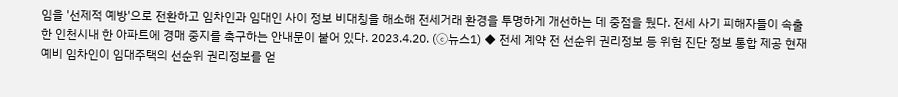임을 '선제적 예방'으로 전환하고 임차인과 임대인 사이 정보 비대칭을 해소해 전세거래 환경을 투명하게 개선하는 데 중점을 뒀다. 전세 사기 피해자들이 속출한 인천시내 한 아파트에 경매 중지를 촉구하는 안내문이 붙어 있다. 2023.4.20. (ⓒ뉴스1) ◆ 전세 계약 전 선순위 권리정보 등 위험 진단 정보 통합 제공 현재 예비 임차인이 임대주택의 선순위 권리정보를 얻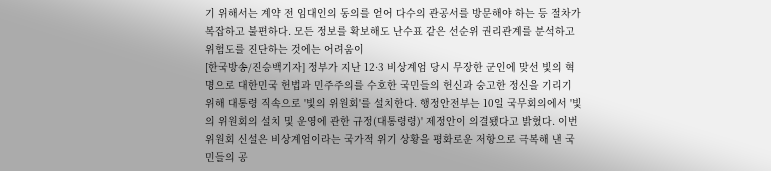기 위해서는 계약 전 임대인의 동의를 얻어 다수의 관공서를 방문해야 하는 등 절차가 복잡하고 불편하다. 모든 정보를 확보해도 난수표 같은 선순위 권리관계를 분석하고 위험도를 진단하는 것에는 어려움이
[한국방송/진승백기자] 정부가 지난 12·3 비상계엄 당시 무장한 군인에 맞선 빛의 혁명으로 대한민국 헌법과 민주주의를 수호한 국민들의 헌신과 숭고한 정신을 기리기 위해 대통령 직속으로 '빛의 위원회'를 설치한다. 행정안전부는 10일 국무회의에서 '빛의 위원회의 설치 및 운영에 관한 규정(대통령령)' 제정안이 의결됐다고 밝혔다. 이번 위원회 신설은 비상계엄이라는 국가적 위기 상황을 평화로운 저항으로 극복해 낸 국민들의 공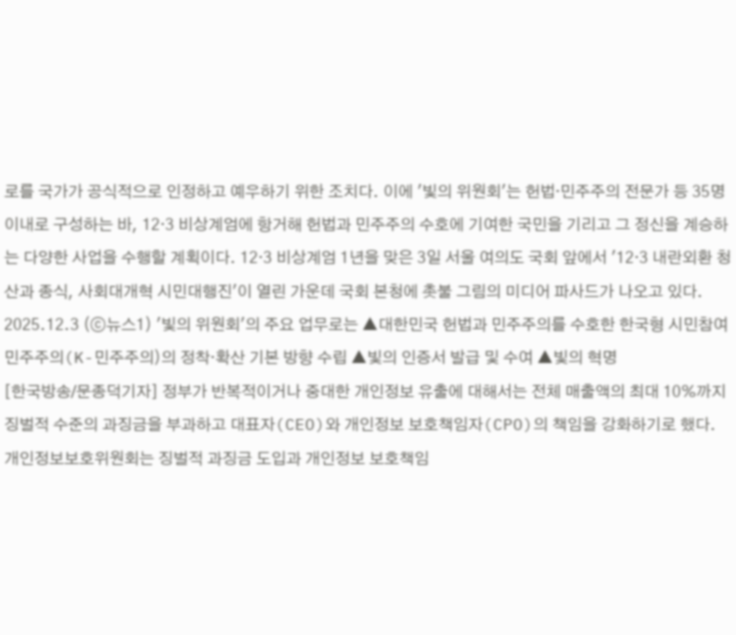로를 국가가 공식적으로 인정하고 예우하기 위한 조치다. 이에 '빛의 위원회'는 헌법·민주주의 전문가 등 35명 이내로 구성하는 바, 12·3 비상계엄에 항거해 헌법과 민주주의 수호에 기여한 국민을 기리고 그 정신을 계승하는 다양한 사업을 수행할 계획이다. 12·3 비상계엄 1년을 맞은 3일 서울 여의도 국회 앞에서 '12·3 내란외환 청산과 종식, 사회대개혁 시민대행진'이 열린 가운데 국회 본청에 촛불 그림의 미디어 파사드가 나오고 있다. 2025.12.3 (ⓒ뉴스1) '빛의 위원회'의 주요 업무로는 ▲대한민국 헌법과 민주주의를 수호한 한국형 시민참여 민주주의(K-민주주의)의 정착·확산 기본 방향 수립 ▲빛의 인증서 발급 및 수여 ▲빛의 혁명
[한국방송/문종덕기자] 정부가 반복적이거나 중대한 개인정보 유출에 대해서는 전체 매출액의 최대 10%까지 징벌적 수준의 과징금을 부과하고 대표자(CEO)와 개인정보 보호책임자(CPO)의 책임을 강화하기로 했다. 개인정보보호위원회는 징벌적 과징금 도입과 개인정보 보호책임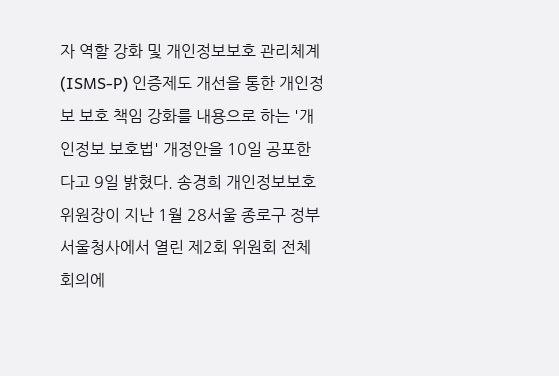자 역할 강화 및 개인정보보호 관리체계(ISMS-P) 인증제도 개선을 통한 개인정보 보호 책임 강화를 내용으로 하는 '개인정보 보호법' 개정안을 10일 공포한다고 9일 밝혔다. 송경희 개인정보보호위원장이 지난 1월 28서울 종로구 정부서울청사에서 열린 제2회 위원회 전체회의에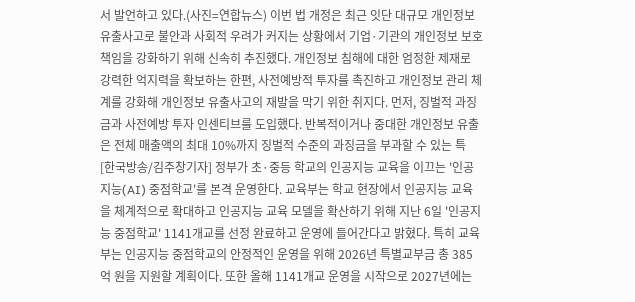서 발언하고 있다.(사진=연합뉴스) 이번 법 개정은 최근 잇단 대규모 개인정보 유출사고로 불안과 사회적 우려가 커지는 상황에서 기업·기관의 개인정보 보호 책임을 강화하기 위해 신속히 추진했다. 개인정보 침해에 대한 엄정한 제재로 강력한 억지력을 확보하는 한편, 사전예방적 투자를 촉진하고 개인정보 관리 체계를 강화해 개인정보 유출사고의 재발을 막기 위한 취지다. 먼저, 징벌적 과징금과 사전예방 투자 인센티브를 도입했다. 반복적이거나 중대한 개인정보 유출은 전체 매출액의 최대 10%까지 징벌적 수준의 과징금을 부과할 수 있는 특
[한국방송/김주창기자] 정부가 초·중등 학교의 인공지능 교육을 이끄는 '인공지능(AI) 중점학교'를 본격 운영한다. 교육부는 학교 현장에서 인공지능 교육을 체계적으로 확대하고 인공지능 교육 모델을 확산하기 위해 지난 6일 '인공지능 중점학교' 1141개교를 선정 완료하고 운영에 들어간다고 밝혔다. 특히 교육부는 인공지능 중점학교의 안정적인 운영을 위해 2026년 특별교부금 총 385억 원을 지원할 계획이다. 또한 올해 1141개교 운영을 시작으로 2027년에는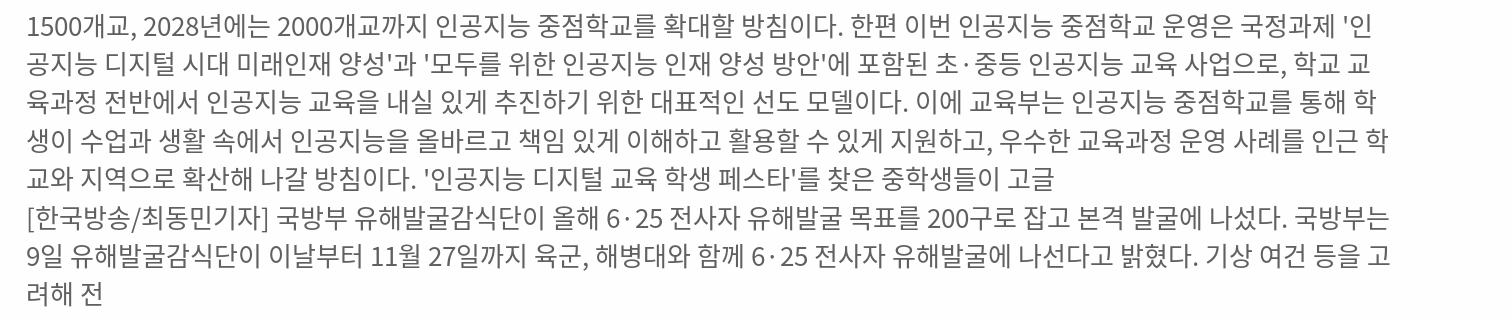1500개교, 2028년에는 2000개교까지 인공지능 중점학교를 확대할 방침이다. 한편 이번 인공지능 중점학교 운영은 국정과제 '인공지능 디지털 시대 미래인재 양성'과 '모두를 위한 인공지능 인재 양성 방안'에 포함된 초·중등 인공지능 교육 사업으로, 학교 교육과정 전반에서 인공지능 교육을 내실 있게 추진하기 위한 대표적인 선도 모델이다. 이에 교육부는 인공지능 중점학교를 통해 학생이 수업과 생활 속에서 인공지능을 올바르고 책임 있게 이해하고 활용할 수 있게 지원하고, 우수한 교육과정 운영 사례를 인근 학교와 지역으로 확산해 나갈 방침이다. '인공지능 디지털 교육 학생 페스타'를 찾은 중학생들이 고글
[한국방송/최동민기자] 국방부 유해발굴감식단이 올해 6·25 전사자 유해발굴 목표를 200구로 잡고 본격 발굴에 나섰다. 국방부는 9일 유해발굴감식단이 이날부터 11월 27일까지 육군, 해병대와 함께 6·25 전사자 유해발굴에 나선다고 밝혔다. 기상 여건 등을 고려해 전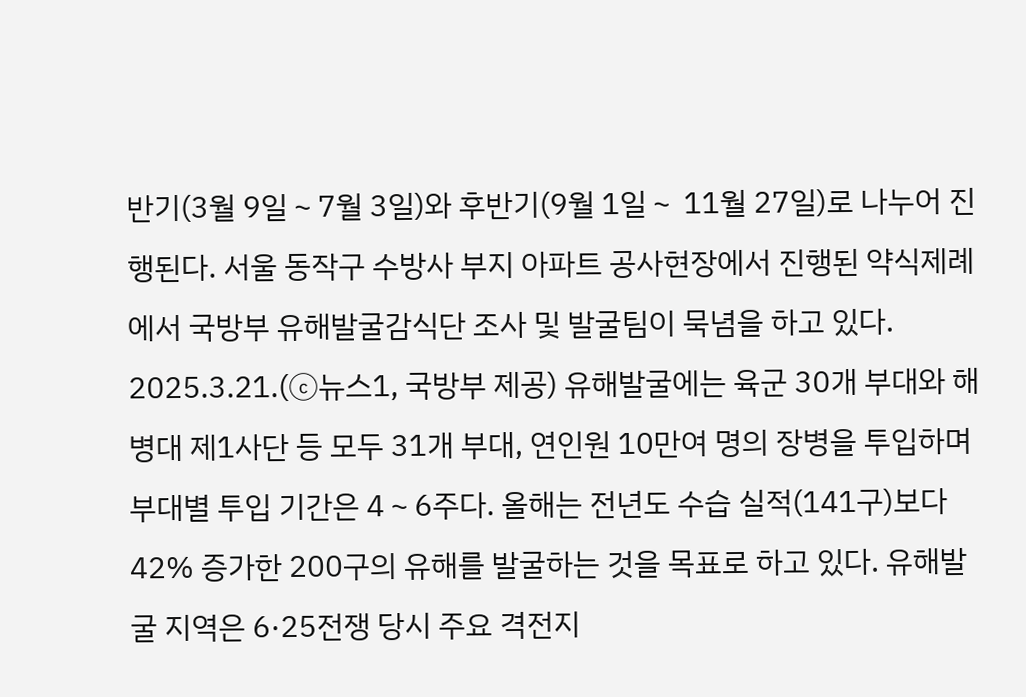반기(3월 9일∼7월 3일)와 후반기(9월 1일∼ 11월 27일)로 나누어 진행된다. 서울 동작구 수방사 부지 아파트 공사현장에서 진행된 약식제례에서 국방부 유해발굴감식단 조사 및 발굴팀이 묵념을 하고 있다. 2025.3.21.(ⓒ뉴스1, 국방부 제공) 유해발굴에는 육군 30개 부대와 해병대 제1사단 등 모두 31개 부대, 연인원 10만여 명의 장병을 투입하며 부대별 투입 기간은 4∼6주다. 올해는 전년도 수습 실적(141구)보다 42% 증가한 200구의 유해를 발굴하는 것을 목표로 하고 있다. 유해발굴 지역은 6·25전쟁 당시 주요 격전지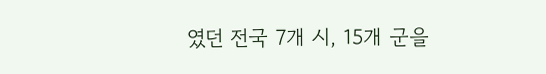였던 전국 7개 시, 15개 군을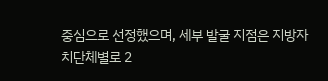중심으로 선정했으며, 세부 발굴 지점은 지방자치단체별로 2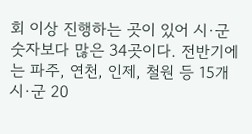회 이상 진행하는 곳이 있어 시·군 숫자보다 많은 34곳이다. 전반기에는 파주, 연천, 인제, 철원 등 15개 시·군 20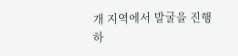개 지역에서 발굴을 진행하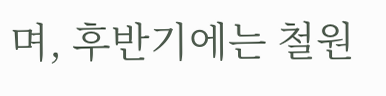며, 후반기에는 철원